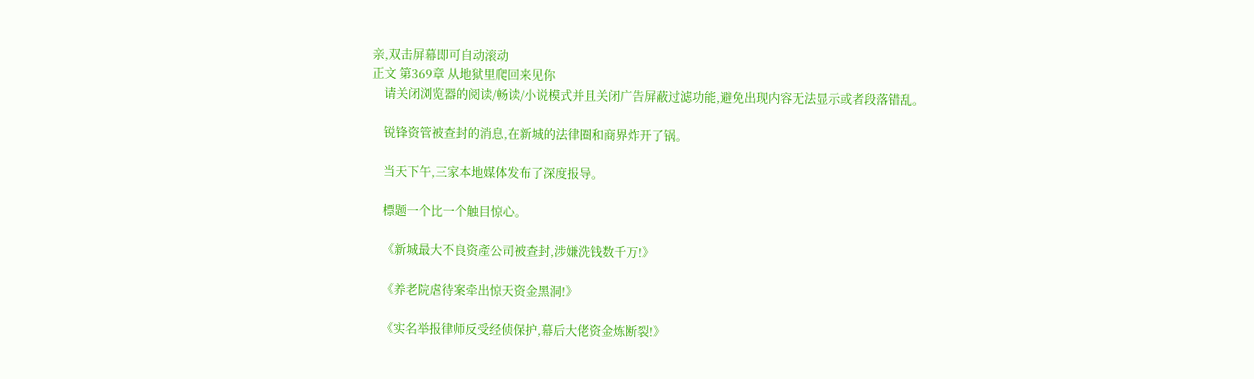亲,双击屏幕即可自动滚动
正文 第369章 从地狱里爬回来见你
    请关闭浏览器的阅读/畅读/小说模式并且关闭广告屏蔽过滤功能,避免出现内容无法显示或者段落错乱。

    锐锋资管被查封的消息,在新城的法律圈和商界炸开了锅。

    当天下午,三家本地媒体发布了深度报导。

    標题一个比一个触目惊心。

    《新城最大不良资產公司被查封,涉嫌洗钱数千万!》

    《养老院虐待案牵出惊天资金黑洞!》

    《实名举报律师反受经侦保护,幕后大佬资金炼断裂!》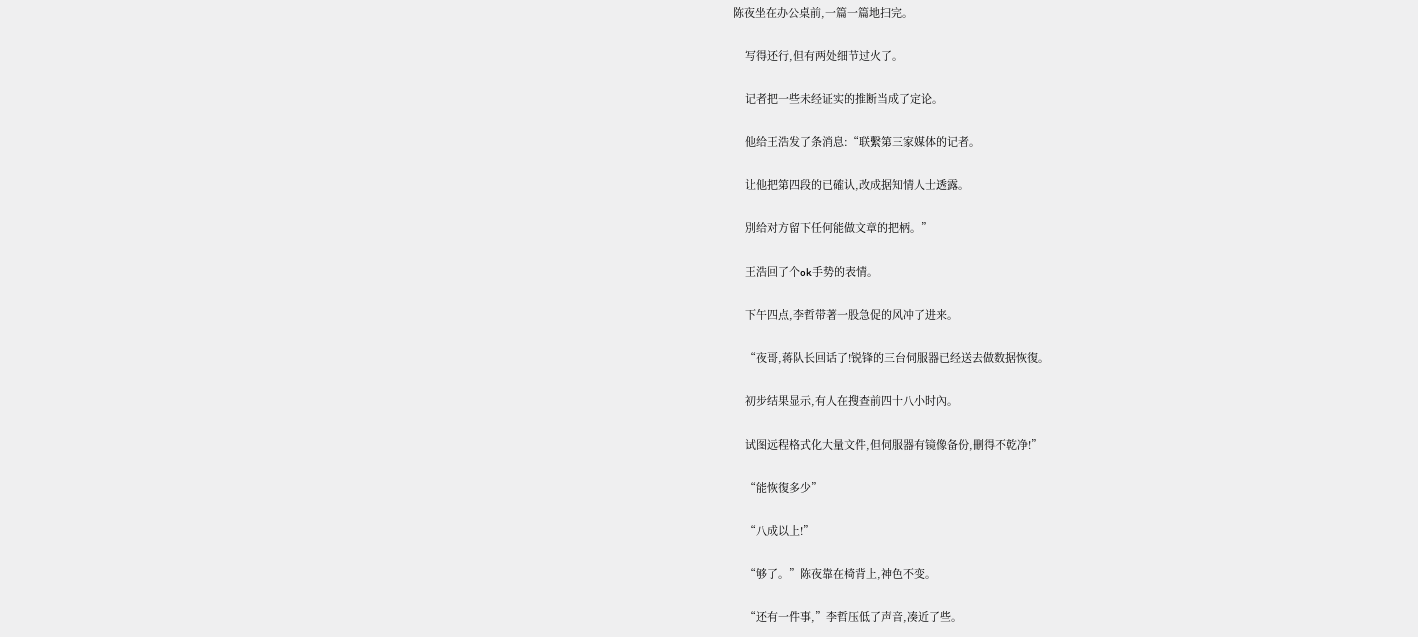陈夜坐在办公桌前,一篇一篇地扫完。

    写得还行,但有两处细节过火了。

    记者把一些未经证实的推断当成了定论。

    他给王浩发了条消息:“联繫第三家媒体的记者。

    让他把第四段的已確认,改成据知情人士透露。

    別给对方留下任何能做文章的把柄。”

    王浩回了个ok手势的表情。

    下午四点,李哲带著一股急促的风冲了进来。

    “夜哥,蒋队长回话了!锐锋的三台伺服器已经送去做数据恢復。

    初步结果显示,有人在搜查前四十八小时內。

    试图远程格式化大量文件,但伺服器有镜像备份,刪得不乾净!”

    “能恢復多少”

    “八成以上!”

    “够了。”陈夜靠在椅背上,神色不变。

    “还有一件事,”李哲压低了声音,凑近了些。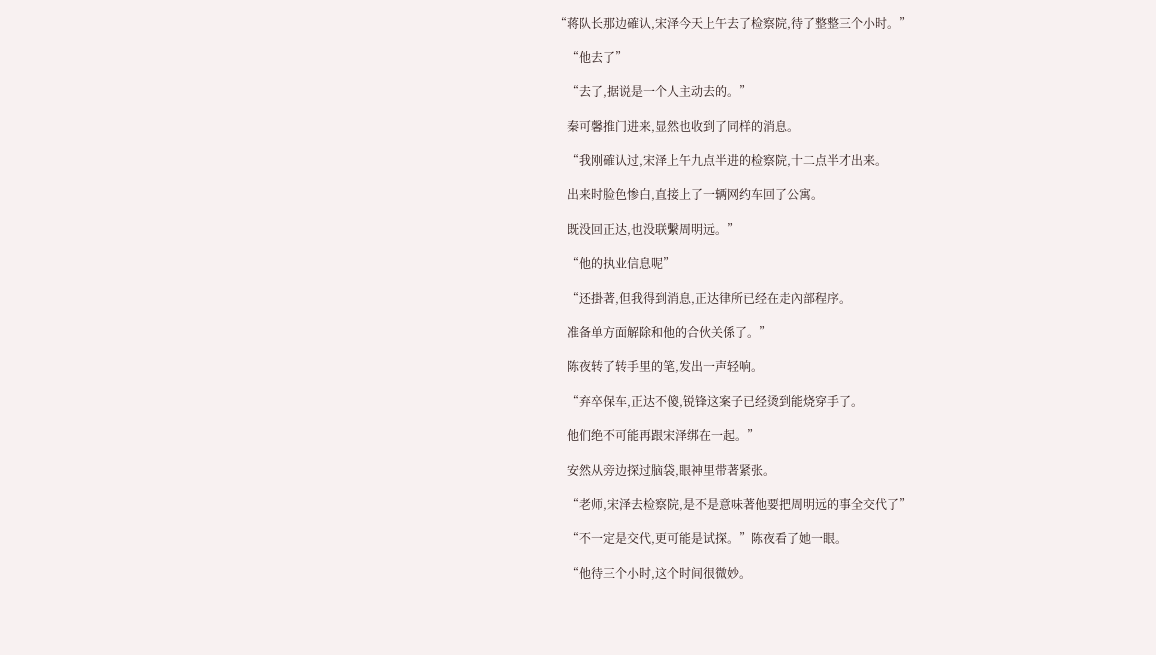“蒋队长那边確认,宋泽今天上午去了检察院,待了整整三个小时。”

    “他去了”

    “去了,据说是一个人主动去的。”

    秦可馨推门进来,显然也收到了同样的消息。

    “我刚確认过,宋泽上午九点半进的检察院,十二点半才出来。

    出来时脸色惨白,直接上了一辆网约车回了公寓。

    既没回正达,也没联繫周明远。”

    “他的执业信息呢”

    “还掛著,但我得到消息,正达律所已经在走內部程序。

    准备单方面解除和他的合伙关係了。”

    陈夜转了转手里的笔,发出一声轻响。

    “弃卒保车,正达不傻,锐锋这案子已经烫到能烧穿手了。

    他们绝不可能再跟宋泽绑在一起。”

    安然从旁边探过脑袋,眼神里带著紧张。

    “老师,宋泽去检察院,是不是意味著他要把周明远的事全交代了”

    “不一定是交代,更可能是试探。”陈夜看了她一眼。

    “他待三个小时,这个时间很微妙。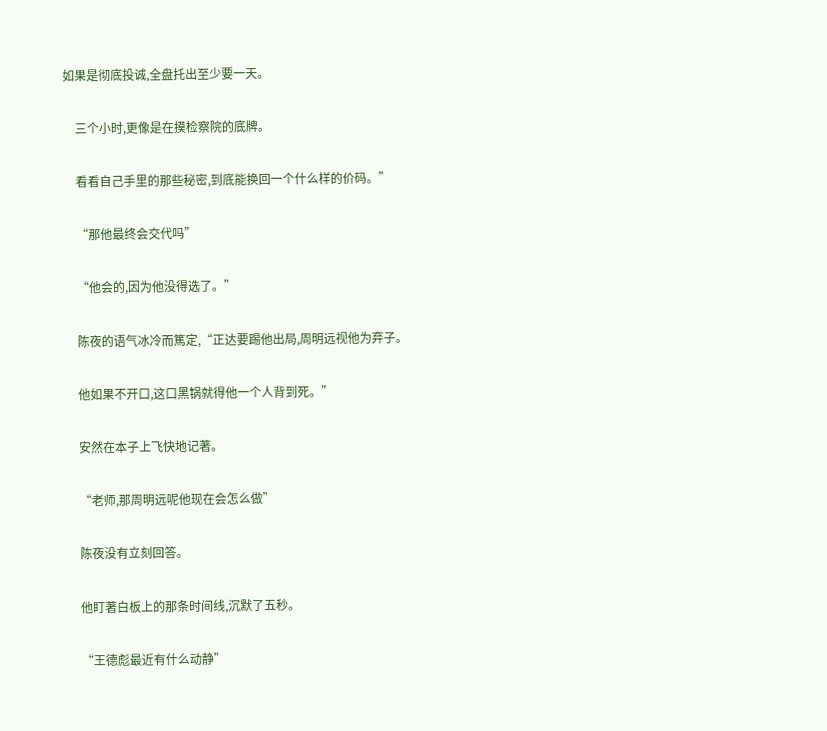如果是彻底投诚,全盘托出至少要一天。

    三个小时,更像是在摸检察院的底牌。

    看看自己手里的那些秘密,到底能换回一个什么样的价码。”

    “那他最终会交代吗”

    “他会的,因为他没得选了。”

    陈夜的语气冰冷而篤定,“正达要踢他出局,周明远视他为弃子。

    他如果不开口,这口黑锅就得他一个人背到死。”

    安然在本子上飞快地记著。

    “老师,那周明远呢他现在会怎么做”

    陈夜没有立刻回答。

    他盯著白板上的那条时间线,沉默了五秒。

    “王德彪最近有什么动静”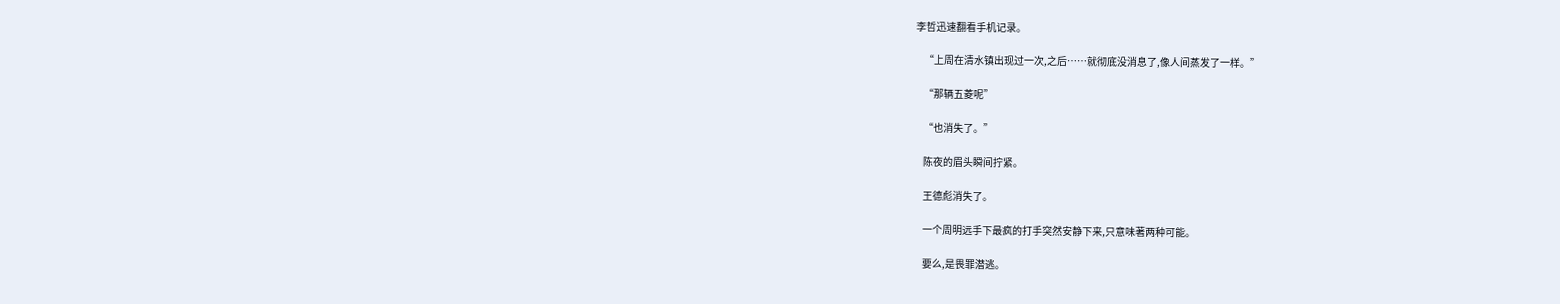李哲迅速翻看手机记录。

    “上周在清水镇出现过一次,之后……就彻底没消息了,像人间蒸发了一样。”

    “那辆五菱呢”

    “也消失了。”

    陈夜的眉头瞬间拧紧。

    王德彪消失了。

    一个周明远手下最疯的打手突然安静下来,只意味著两种可能。

    要么,是畏罪潜逃。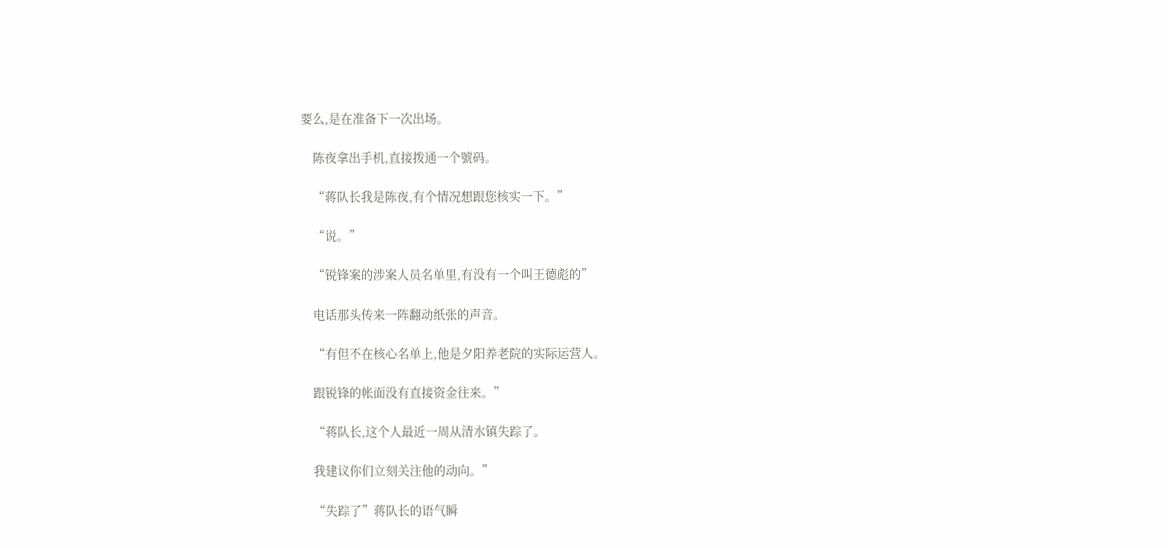要么,是在准备下一次出场。

    陈夜拿出手机,直接拨通一个號码。

    “蒋队长我是陈夜,有个情况想跟您核实一下。”

    “说。”

    “锐锋案的涉案人员名单里,有没有一个叫王德彪的”

    电话那头传来一阵翻动纸张的声音。

    “有但不在核心名单上,他是夕阳养老院的实际运营人。

    跟锐锋的帐面没有直接资金往来。”

    “蒋队长,这个人最近一周从清水镇失踪了。

    我建议你们立刻关注他的动向。”

    “失踪了”蒋队长的语气瞬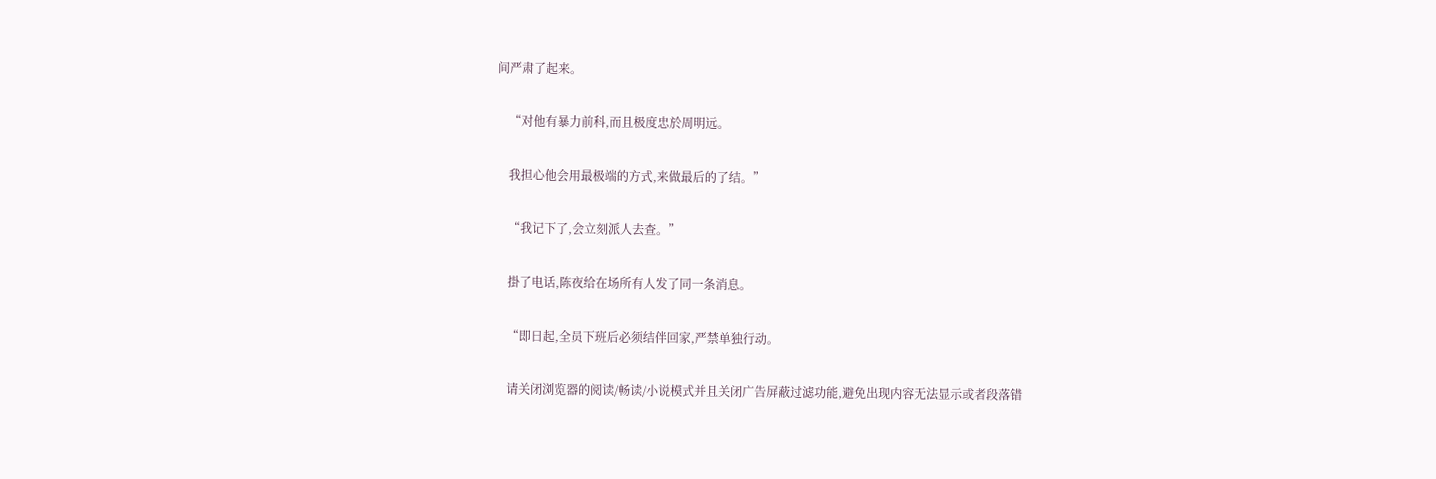间严肃了起来。

    “对他有暴力前科,而且极度忠於周明远。

    我担心他会用最极端的方式,来做最后的了结。”

    “我记下了,会立刻派人去查。”

    掛了电话,陈夜给在场所有人发了同一条消息。

    “即日起,全员下班后必须结伴回家,严禁单独行动。

    请关闭浏览器的阅读/畅读/小说模式并且关闭广告屏蔽过滤功能,避免出现内容无法显示或者段落错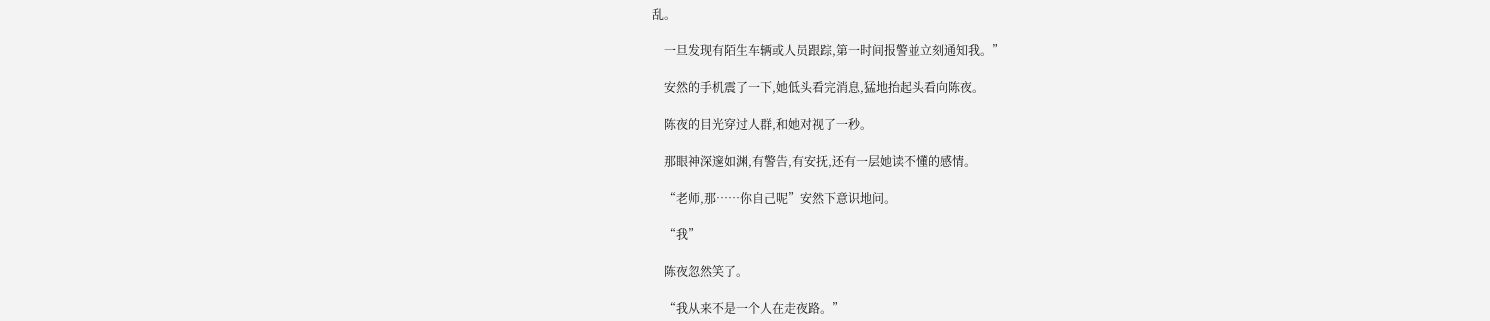乱。

    一旦发现有陌生车辆或人员跟踪,第一时间报警並立刻通知我。”

    安然的手机震了一下,她低头看完消息,猛地抬起头看向陈夜。

    陈夜的目光穿过人群,和她对视了一秒。

    那眼神深邃如渊,有警告,有安抚,还有一层她读不懂的感情。

    “老师,那……你自己呢”安然下意识地问。

    “我”

    陈夜忽然笑了。

    “我从来不是一个人在走夜路。”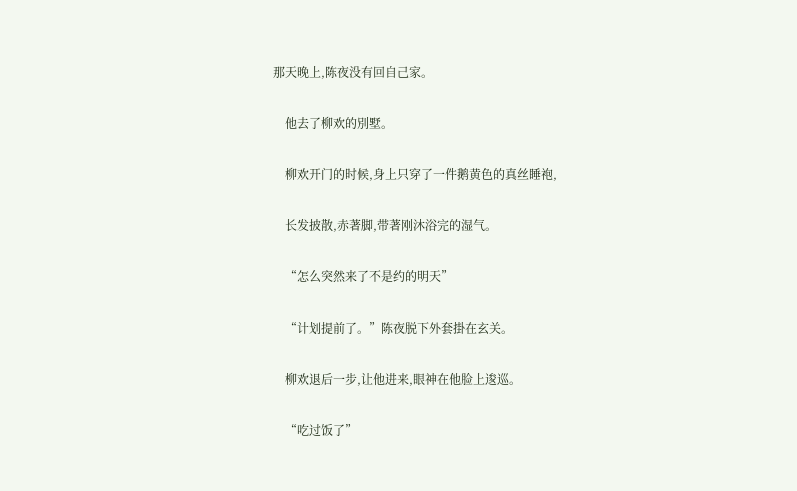那天晚上,陈夜没有回自己家。

    他去了柳欢的別墅。

    柳欢开门的时候,身上只穿了一件鹅黄色的真丝睡袍,

    长发披散,赤著脚,带著刚沐浴完的湿气。

    “怎么突然来了不是约的明天”

    “计划提前了。”陈夜脱下外套掛在玄关。

    柳欢退后一步,让他进来,眼神在他脸上逡巡。

    “吃过饭了”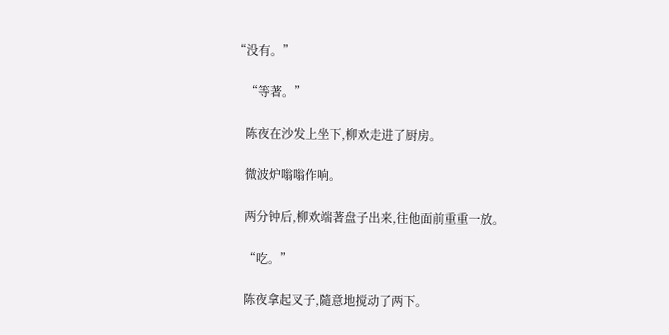“没有。”

    “等著。”

    陈夜在沙发上坐下,柳欢走进了厨房。

    微波炉嗡嗡作响。

    两分钟后,柳欢端著盘子出来,往他面前重重一放。

    “吃。”

    陈夜拿起叉子,隨意地搅动了两下。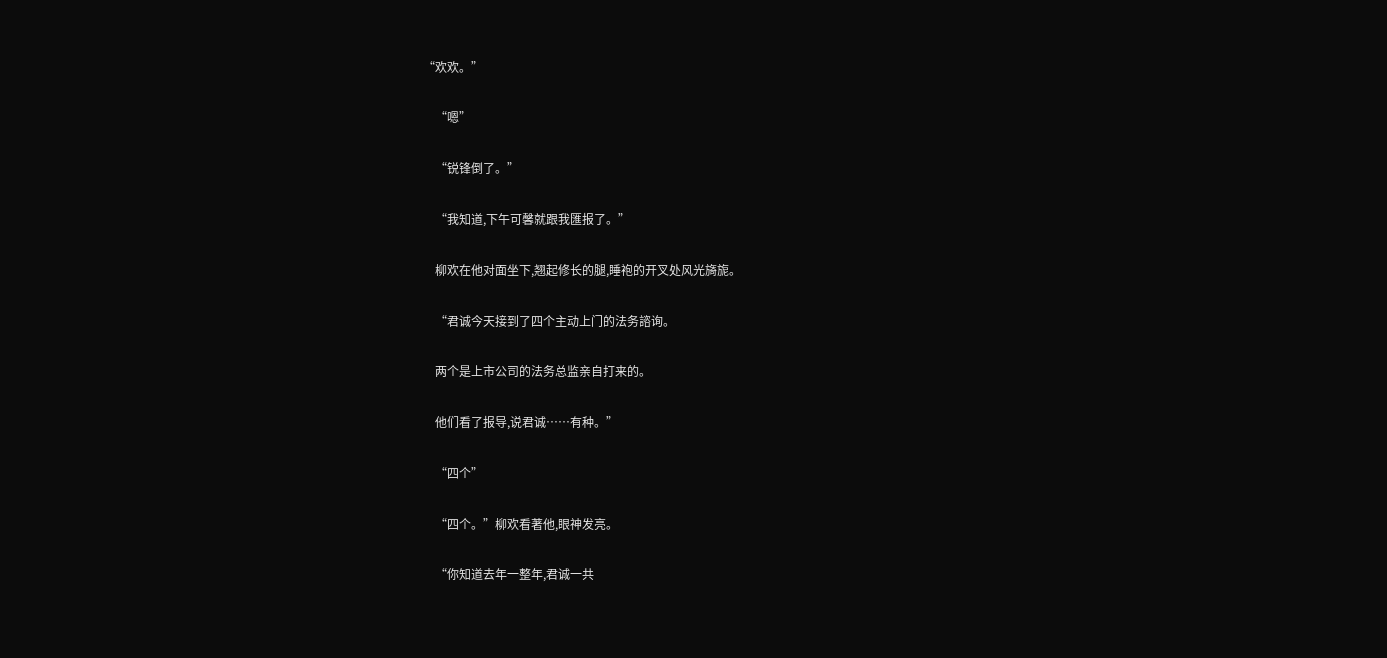“欢欢。”

    “嗯”

    “锐锋倒了。”

    “我知道,下午可馨就跟我匯报了。”

    柳欢在他对面坐下,翘起修长的腿,睡袍的开叉处风光旖旎。

    “君诚今天接到了四个主动上门的法务諮询。

    两个是上市公司的法务总监亲自打来的。

    他们看了报导,说君诚……有种。”

    “四个”

    “四个。”柳欢看著他,眼神发亮。

    “你知道去年一整年,君诚一共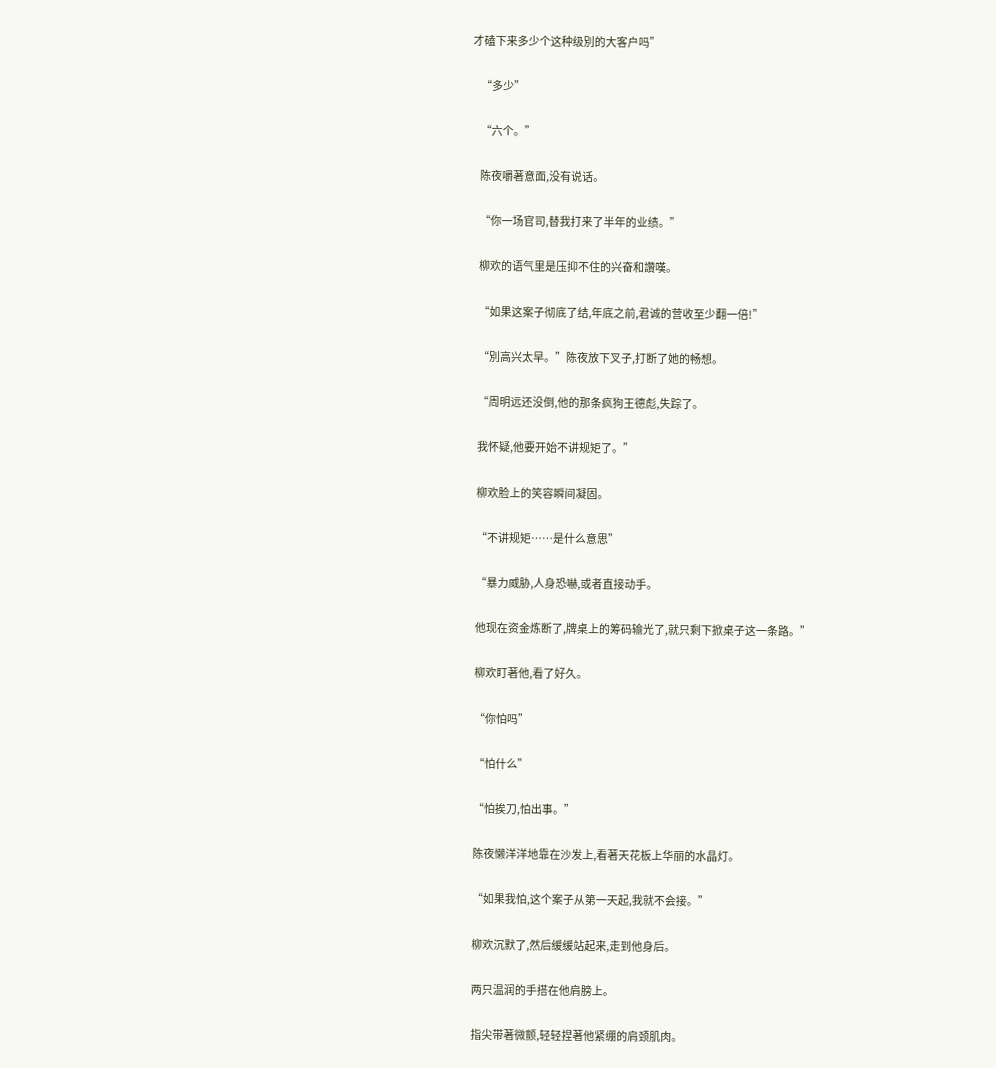才磕下来多少个这种级別的大客户吗”

    “多少”

    “六个。”

    陈夜嚼著意面,没有说话。

    “你一场官司,替我打来了半年的业绩。”

    柳欢的语气里是压抑不住的兴奋和讚嘆。

    “如果这案子彻底了结,年底之前,君诚的营收至少翻一倍!”

    “別高兴太早。”陈夜放下叉子,打断了她的畅想。

    “周明远还没倒,他的那条疯狗王德彪,失踪了。

    我怀疑,他要开始不讲规矩了。”

    柳欢脸上的笑容瞬间凝固。

    “不讲规矩……是什么意思”

    “暴力威胁,人身恐嚇,或者直接动手。

    他现在资金炼断了,牌桌上的筹码输光了,就只剩下掀桌子这一条路。”

    柳欢盯著他,看了好久。

    “你怕吗”

    “怕什么”

    “怕挨刀,怕出事。”

    陈夜懒洋洋地靠在沙发上,看著天花板上华丽的水晶灯。

    “如果我怕,这个案子从第一天起,我就不会接。”

    柳欢沉默了,然后缓缓站起来,走到他身后。

    两只温润的手搭在他肩膀上。

    指尖带著微颤,轻轻捏著他紧绷的肩颈肌肉。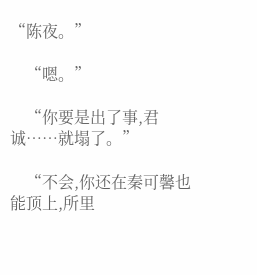“陈夜。”

    “嗯。”

    “你要是出了事,君诚……就塌了。”

    “不会,你还在秦可馨也能顶上,所里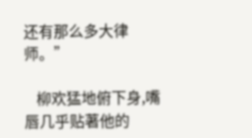还有那么多大律师。”

    柳欢猛地俯下身,嘴唇几乎贴著他的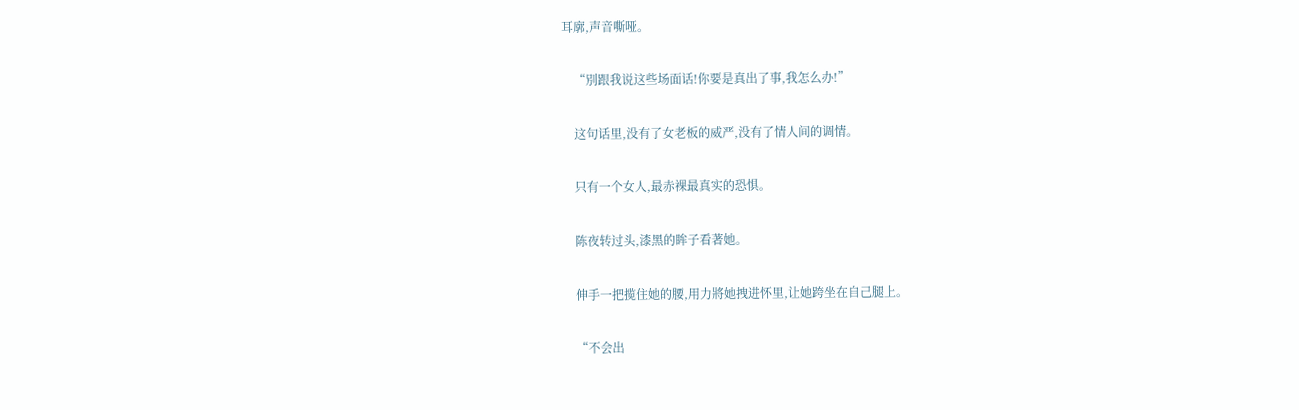耳廓,声音嘶哑。

    “別跟我说这些场面话!你要是真出了事,我怎么办!”

    这句话里,没有了女老板的威严,没有了情人间的调情。

    只有一个女人,最赤裸最真实的恐惧。

    陈夜转过头,漆黑的眸子看著她。

    伸手一把揽住她的腰,用力將她拽进怀里,让她跨坐在自己腿上。

    “不会出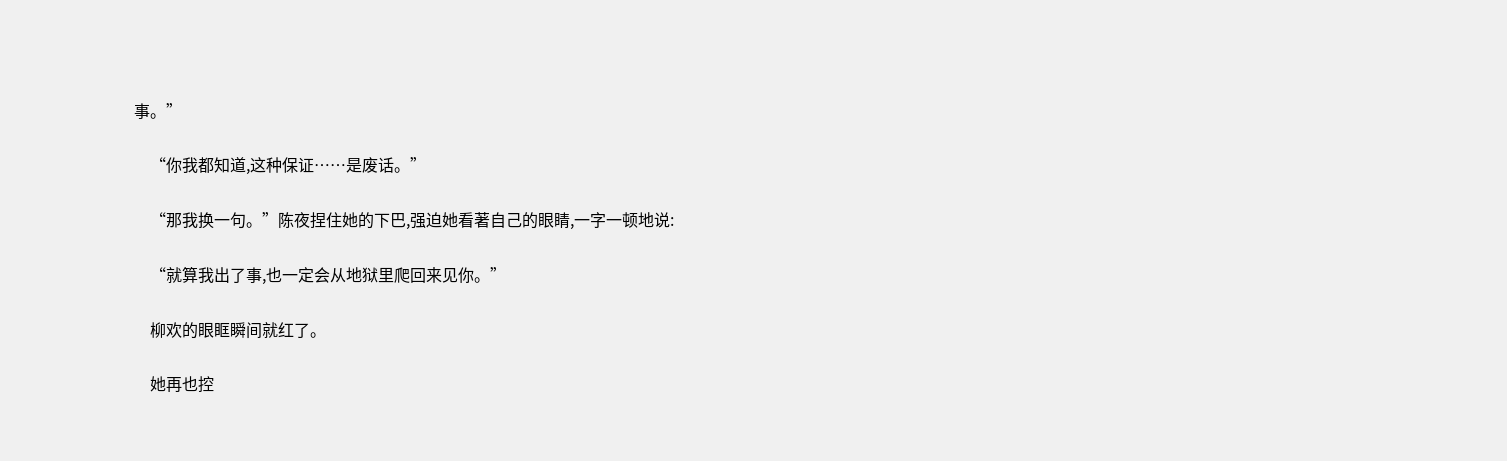事。”

    “你我都知道,这种保证……是废话。”

    “那我换一句。”陈夜捏住她的下巴,强迫她看著自己的眼睛,一字一顿地说:

    “就算我出了事,也一定会从地狱里爬回来见你。”

    柳欢的眼眶瞬间就红了。

    她再也控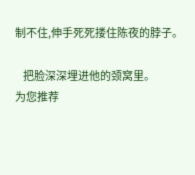制不住,伸手死死搂住陈夜的脖子。

    把脸深深埋进他的颈窝里。
为您推荐